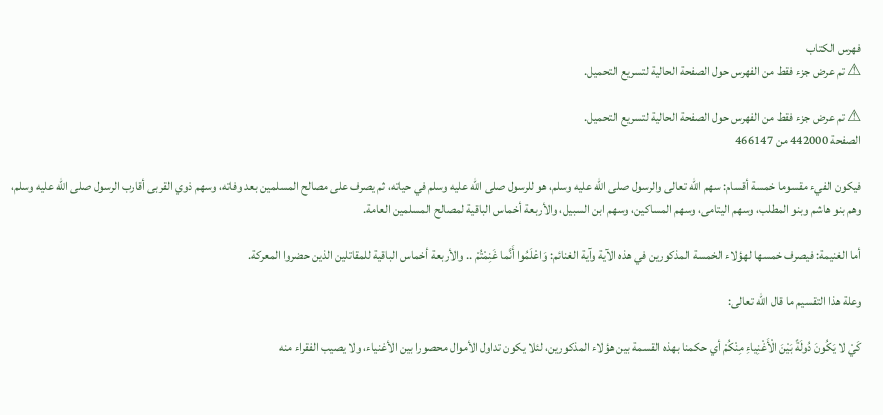فهرس الكتاب
⚠ تم عرض جزء فقط من الفهرس حول الصفحة الحالية لتسريع التحميل.

⚠ تم عرض جزء فقط من الفهرس حول الصفحة الحالية لتسريع التحميل.
الصفحة 442000 من 466147

فيكون الفيء مقسوما خمسة أقسام: سهم الله تعالى والرسول صلى الله عليه وسلم، هو للرسول صلى الله عليه وسلم في حياته، ثم يصرف على مصالح المسلمين بعد وفاته، وسهم ذوي القربى أقارب الرسول صلى الله عليه وسلم، وهم بنو هاشم وبنو المطلب، وسهم اليتامى، وسهم المساكين، وسهم ابن السبيل، والأربعة أخماس الباقية لمصالح المسلمين العامة.

أما الغنيمة: فيصرف خمسها لهؤلاء الخمسة المذكورين في هذه الآية وآية الغنائم: وَاعْلَمُوا أَنَّما غَنِمْتُمْ .. والأربعة أخماس الباقية للمقاتلين الذين حضروا المعركة.

وعلة هذا التقسيم ما قال الله تعالى:

كَيْ لا يَكُونَ دُولَةً بَيْنَ الْأَغْنِياءِ مِنْكُمْ أي حكمنا بهذه القسمة بين هؤلاء المذكورين، لئلا يكون تداول الأموال محصورا بين الأغنياء، ولا يصيب الفقراء منه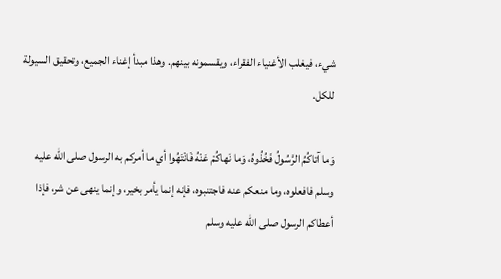شيء، فيغلب الأغنياء الفقراء، ويقسمونه بينهم. وهذا مبدأ إغناء الجميع، وتحقيق السيولة للكل.

وَما آتاكُمُ الرَّسُولُ فَخُذُوهُ، وَما نَهاكُمْ عَنْهُ فَانْتَهُوا أي ما أمركم به الرسول صلى الله عليه وسلم فافعلوه، وما منعكم عنه فاجتنبوه، فإنه إنما يأمر بخير، وإنما ينهى عن شر، فإذا أعطاكم الرسول صلى الله عليه وسلم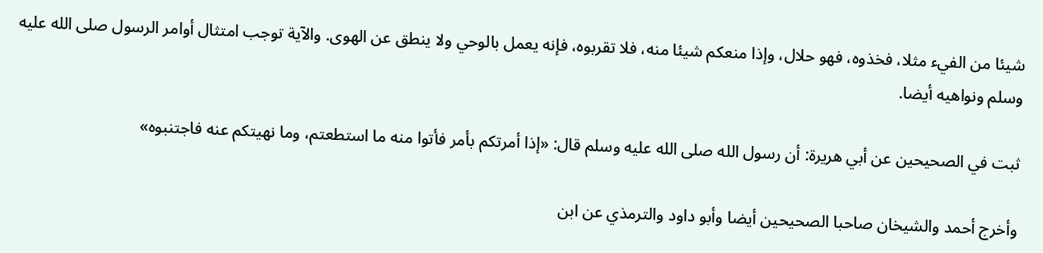شيئا من الفيء مثلا، فخذوه، فهو حلال، وإذا منعكم شيئا منه، فلا تقربوه، فإنه يعمل بالوحي ولا ينطق عن الهوى. والآية توجب امتثال أوامر الرسول صلى الله عليه وسلم ونواهيه أيضا.

ثبت في الصحيحين عن أبي هريرة: أن رسول الله صلى الله عليه وسلم قال: «إذا أمرتكم بأمر فأتوا منه ما استطعتم، وما نهيتكم عنه فاجتنبوه»

وأخرج أحمد والشيخان صاحبا الصحيحين أيضا وأبو داود والترمذي عن ابن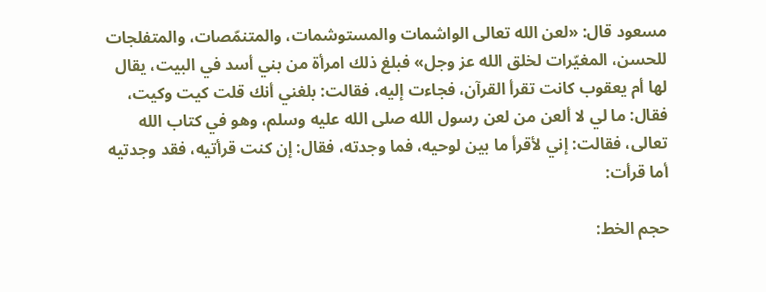مسعود قال: «لعن الله تعالى الواشمات والمستوشمات، والمتنمّصات، والمتفلجات للحسن، المغيّرات لخلق الله عز وجل» فبلغ ذلك امرأة من بني أسد في البيت، يقال لها أم يعقوب كانت تقرأ القرآن، فجاءت إليه، فقالت: بلغني أنك قلت كيت وكيت، فقال: ما لي لا ألعن من لعن رسول الله صلى الله عليه وسلم، وهو في كتاب الله تعالى، فقالت: إني لأقرأ ما بين لوحيه، فما وجدته، فقال: إن كنت قرأتيه، فقد وجدتيه أما قرأت:

حجم الخط: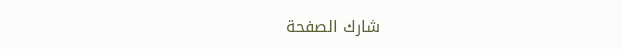شارك الصفحة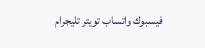فيسبوك واتساب تويتر تليجرام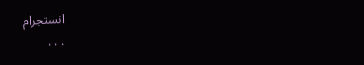انستجرام
. . .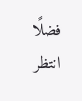فضلًا انتظر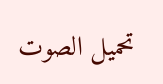تحميل الصوت